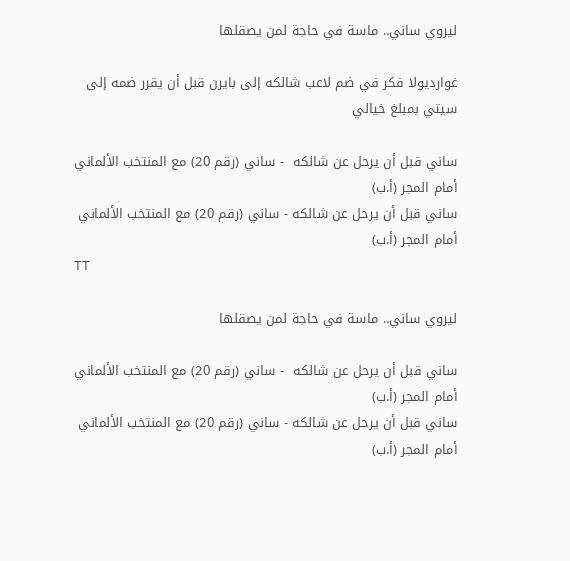ليروي ساني.. ماسة في حاجة لمن يصقلها

غوارديولا فكر في ضم لاعب شالكه إلى بايرن قبل أن يقرر ضمه إلى سيتي بمبلغ خيالي

ساني قبل أن يرحل عن شالكه  - ساني (رقم 20) مع المنتخب الألماني أمام المجر (أ.ب)
ساني قبل أن يرحل عن شالكه - ساني (رقم 20) مع المنتخب الألماني أمام المجر (أ.ب)
TT

ليروي ساني.. ماسة في حاجة لمن يصقلها

ساني قبل أن يرحل عن شالكه  - ساني (رقم 20) مع المنتخب الألماني أمام المجر (أ.ب)
ساني قبل أن يرحل عن شالكه - ساني (رقم 20) مع المنتخب الألماني أمام المجر (أ.ب)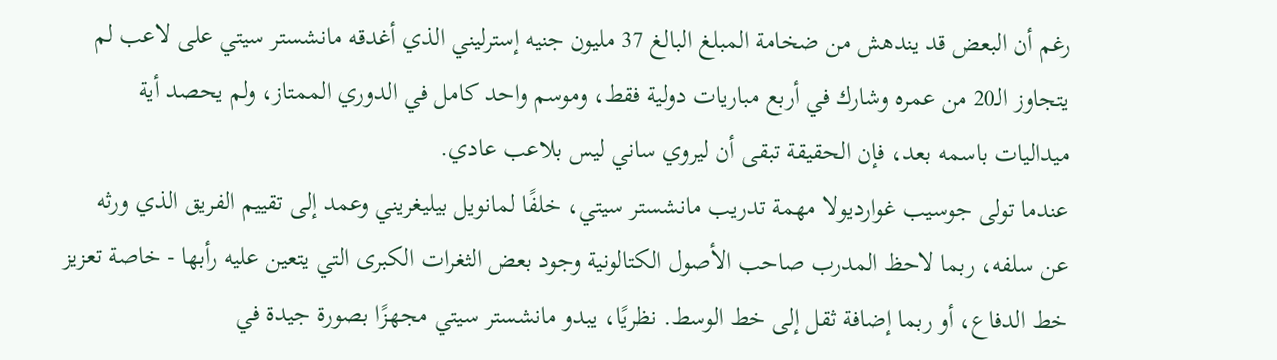رغم أن البعض قد يندهش من ضخامة المبلغ البالغ 37 مليون جنيه إسترليني الذي أغدقه مانشستر سيتي على لاعب لم يتجاوز الـ20 من عمره وشارك في أربع مباريات دولية فقط، وموسم واحد كامل في الدوري الممتاز، ولم يحصد أية ميداليات باسمه بعد، فإن الحقيقة تبقى أن ليروي ساني ليس بلاعب عادي.
عندما تولى جوسيب غوارديولا مهمة تدريب مانشستر سيتي، خلفًا لمانويل بيليغريني وعمد إلى تقييم الفريق الذي ورثه عن سلفه، ربما لاحظ المدرب صاحب الأصول الكتالونية وجود بعض الثغرات الكبرى التي يتعين عليه رأبها - خاصة تعزيز خط الدفاع، أو ربما إضافة ثقل إلى خط الوسط. نظريًا، يبدو مانشستر سيتي مجهزًا بصورة جيدة في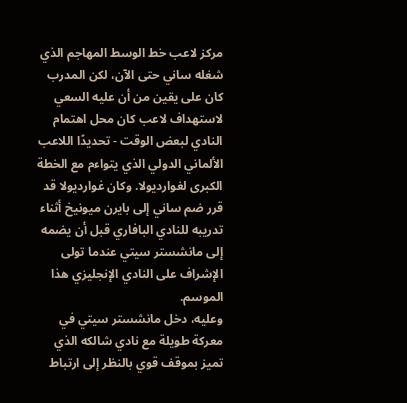مركز لاعب خط الوسط المهاجم الذي شغله ساني حتى الآن، لكن المدرب كان على يقين من أن عليه السعي لاستهداف لاعب كان محل اهتمام النادي لبعض الوقت - تحديدًا اللاعب الألماني الدولي الذي يتواءم مع الخطة الكبرى لغوارديولا. وكان غوارديولا قد قرر ضم ساني إلى بايرن ميونيخ أثناء تدريبه للنادي البافاري قبل أن يضمه إلى مانشستر سيتي عندما تولى الإشراف على النادي الإنجليزي هذا الموسم.
وعليه، دخل مانشستر سيتي في معركة طويلة مع نادي شالكه الذي تميز بموقف قوي بالنظر إلى ارتباط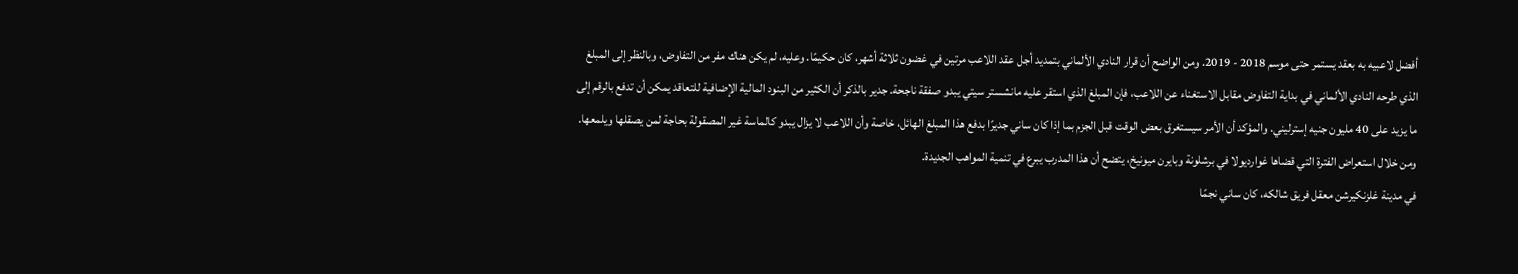أفضل لاعبيه به بعقد يستمر حتى موسم 2018 - 2019. ومن الواضح أن قرار النادي الألماني بتمديد أجل عقد اللاعب مرتين في غضون ثلاثة أشهر، كان حكيمًا. وعليه، لم يكن هناك مفر من التفاوض، وبالنظر إلى المبلغ الذي طرحه النادي الألماني في بداية التفاوض مقابل الاستغناء عن اللاعب، فإن المبلغ الذي استقر عليه مانشستر سيتي يبدو صفقة ناجحة. جدير بالذكر أن الكثير من البنود المالية الإضافية للتعاقد يمكن أن تدفع بالرقم إلى ما يزيد على 40 مليون جنيه إسترليني. والمؤكد أن الأمر سيستغرق بعض الوقت قبل الجزم بما إذا كان ساني جديرًا بدفع هذا المبلغ الهائل، خاصة وأن اللاعب لا يزال يبدو كالماسة غير المصقولة بحاجة لمن يصقلها ويلمعها. ومن خلال استعراض الفترة التي قضاها غوارديولا في برشلونة وبايرن ميونيخ، يتضح أن هذا المدرب يبرع في تنمية المواهب الجديدة.
في مدينة غلزنكيرشن معقل فريق شالكه، كان ساني نجمًا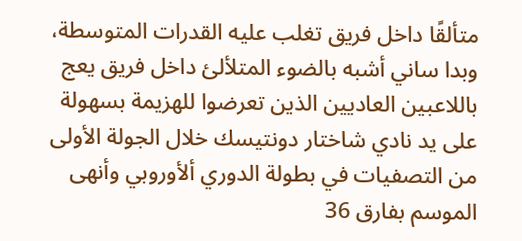متألقًا داخل فريق تغلب عليه القدرات المتوسطة، وبدا ساني أشبه بالضوء المتلألئ داخل فريق يعج باللاعبين العاديين الذين تعرضوا للهزيمة بسهولة على يد نادي شاختار دونتيسك خلال الجولة الأولى من التصفيات في بطولة الدوري ألأوروبي وأنهى الموسم بفارق 36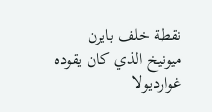نقطة خلف بايرن ميونيخ الذي كان يقوده غوارديولا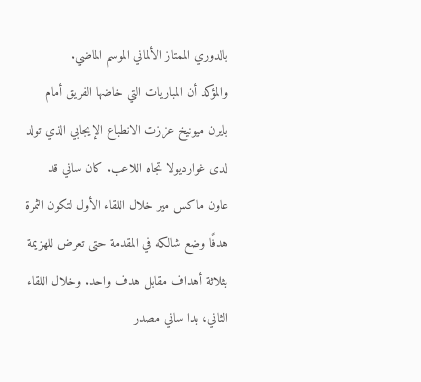بالدوري الممتاز الألماني الموسم الماضي.
والمؤكد أن المباريات التي خاضها الفريق أمام بايرن ميونيخ عززت الانطباع الإيجابي الذي تولد لدى غوارديولا تجاه اللاعب. كان ساني قد عاون ماكس مير خلال اللقاء الأول لتكون الثمرة هدفًا وضع شالكه في المقدمة حتى تعرض للهزيمة بثلاثة أهداف مقابل هدف واحد. وخلال اللقاء الثاني، بدا ساني مصدر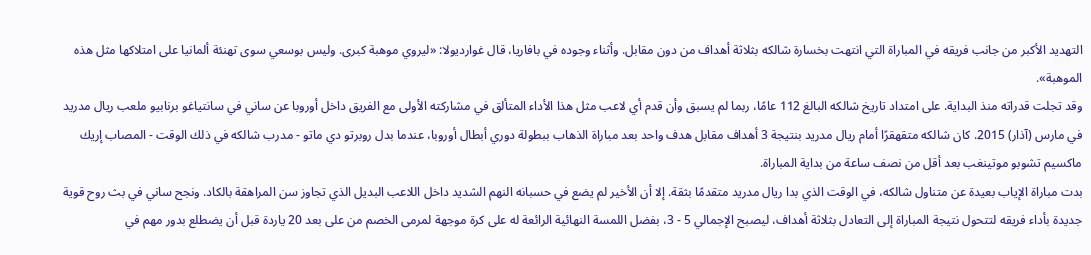التهديد الأكبر من جانب فريقه في المباراة التي انتهت بخسارة شالكه بثلاثة أهداف من دون مقابل. وأثناء وجوده في بافاريا، قال غوارديولا: «ليروي موهبة كبرى. وليس بوسعي سوى تهنئة ألمانيا على امتلاكها مثل هذه الموهبة».
وقد تجلت قدراته منذ البداية. على امتداد تاريخ شالكه البالغ 112 عامًا، ربما لم يسبق وأن قدم أي لاعب مثل هذا الأداء المتألق في مشاركته الأولى مع الفريق داخل أوروبا عن ساني في سانتياغو برنابيو ملعب ريال مدريد في مارس (آذار) 2015. كان شالكه متقهقرًا أمام ريال مدريد بنتيجة 3 أهداف مقابل هدف واحد بعد مباراة الذهاب ببطولة دوري أبطال أوروبا، عندما بدل روبرتو دي ماتو - مدرب شالكه في ذلك الوقت - المصاب إريك ماكسيم تشوبو موتينغب بعد أقل من نصف ساعة من بداية المباراة.
بدت مباراة الإياب بعيدة عن متناول شالكه، في الوقت الذي بدا ريال مدريد متقدمًا بثقة. إلا أن الأخير لم يضع في حسبانه النهم الشديد داخل اللاعب البديل الذي تجاوز سن المراهقة بالكاد. ونجح ساني في بث روح قوية جديدة بأداء فريقه لتتحول نتيجة المباراة إلى التعادل بثلاثة أهداف، ليصبح الإجمالي 5 - 3، بفضل اللمسة النهائية الرائعة له على كرة موجهة لمرمى الخصم من على بعد 20 ياردة قبل أن يضطلع بدور مهم في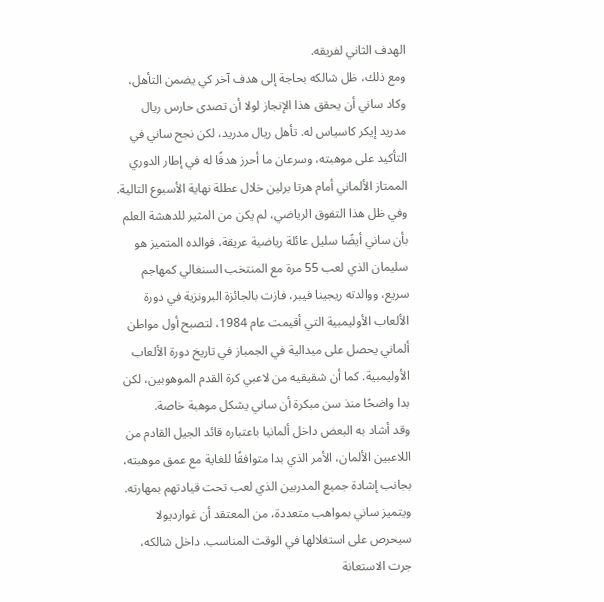الهدف الثاني لفريقه.
ومع ذلك، ظل شالكه بحاجة إلى هدف آخر كي يضمن التأهل، وكاد ساني أن يحقق هذا الإنجاز لولا أن تصدى حارس ريال مدريد إيكر كاسياس له. تأهل ريال مدريد، لكن نجح ساني في التأكيد على موهبته، وسرعان ما أحرز هدفًا له في إطار الدوري الممتاز الألماني أمام هرتا برلين خلال عطلة نهاية الأسبوع التالية.
وفي ظل هذا التفوق الرياضي، لم يكن من المثير للدهشة العلم بأن ساني أيضًا سليل عائلة رياضية عريقة، فوالده المتميز هو سليمان الذي لعب 55 مرة مع المنتخب السنغالي كمهاجم سريع، ووالدته ريجينا فيبر، فازت بالجائزة البرونزية في دورة الألعاب الأوليمبية التي أقيمت عام 1984، لتصبح أول مواطن ألماني يحصل على ميدالية في الجمباز في تاريخ دورة الألعاب الأوليمبية. كما أن شقيقيه من لاعبي كرة القدم الموهوبين، لكن بدا واضحًا منذ سن مبكرة أن ساني يشكل موهبة خاصة.
وقد أشاد به البعض داخل ألمانيا باعتباره قائد الجيل القادم من اللاعبين الألمان، الأمر الذي بدا متوافقًا للغاية مع عمق موهبته، بجانب إشادة جميع المدربين الذي لعب تحت قيادتهم بمهارته. ويتميز ساني بمواهب متعددة، من المعتقد أن غوارديولا سيحرص على استغلالها في الوقت المناسب. داخل شالكه، جرت الاستعانة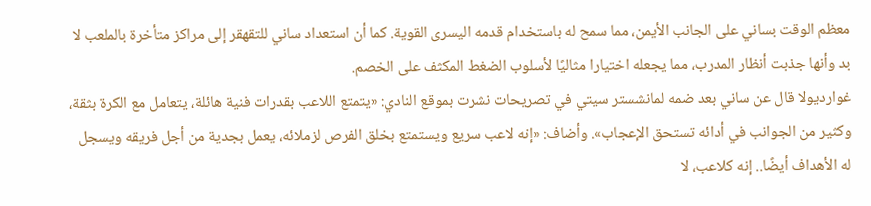معظم الوقت بساني على الجانب الأيمن، مما سمح له باستخدام قدمه اليسرى القوية. كما أن استعداد ساني للتقهقر إلى مراكز متأخرة بالملعب لا بد وأنها جذبت أنظار المدرب، مما يجعله اختيارا مثاليًا لأسلوب الضغط المكثف على الخصم.
غوارديولا قال عن ساني بعد ضمه لمانشستر سيتي في تصريحات نشرت بموقع النادي: «يتمتع اللاعب بقدرات فنية هائلة، يتعامل مع الكرة بثقة، وكثير من الجوانب في أدائه تستحق الإعجاب». وأضاف: «إنه لاعب سريع ويستمتع بخلق الفرص لزملائه، يعمل بجدية من أجل فريقه ويسجل له الأهداف أيضًا.. إنه كلاعب، لا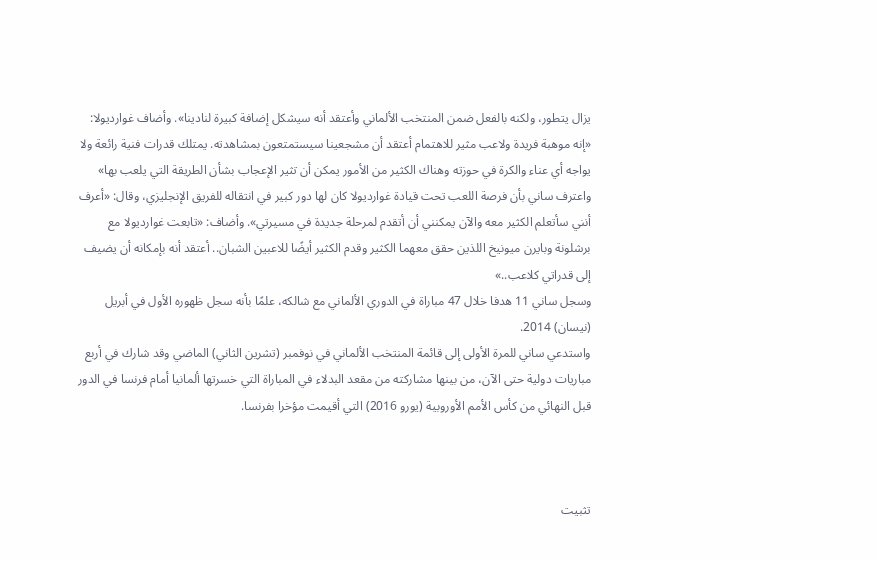يزال يتطور، ولكنه بالفعل ضمن المنتخب الألماني وأعتقد أنه سيشكل إضافة كبيرة لنادينا». وأضاف غوارديولا: «إنه موهبة فريدة ولاعب مثير للاهتمام أعتقد أن مشجعينا سيستمتعون بمشاهدته. يمتلك قدرات فنية رائعة ولا يواجه أي عناء والكرة في حوزته وهناك الكثير من الأمور يمكن أن تثير الإعجاب بشأن الطريقة التي يلعب بها»
واعترف ساني بأن فرصة اللعب تحت قيادة غوارديولا كان لها دور كبير في انتقاله للفريق الإنجليزي، وقال: «أعرف أنني سأتعلم الكثير معه والآن يمكنني أن أتقدم لمرحلة جديدة في مسيرتي». وأضاف: «تابعت غوارديولا مع برشلونة وبايرن ميونيخ اللذين حقق معهما الكثير وقدم الكثير أيضًا للاعبين الشبان.. أعتقد أنه بإمكانه أن يضيف إلى قدراتي كلاعب..»
وسجل ساني 11 هدفا خلال 47 مباراة في الدوري الألماني مع شالكه، علمًا بأنه سجل ظهوره الأول في أبريل (نيسان) 2014.
واستدعي ساني للمرة الأولى إلى قائمة المنتخب الألماني في نوفمبر (تشرين الثاني) الماضي وقد شارك في أربع مباريات دولية حتى الآن، من بينها مشاركته من مقعد البدلاء في المباراة التي خسرتها ألمانيا أمام فرنسا في الدور قبل النهائي من كأس الأمم الأوروبية (يورو 2016) التي أقيمت مؤخرا بفرنسا.



تثبيت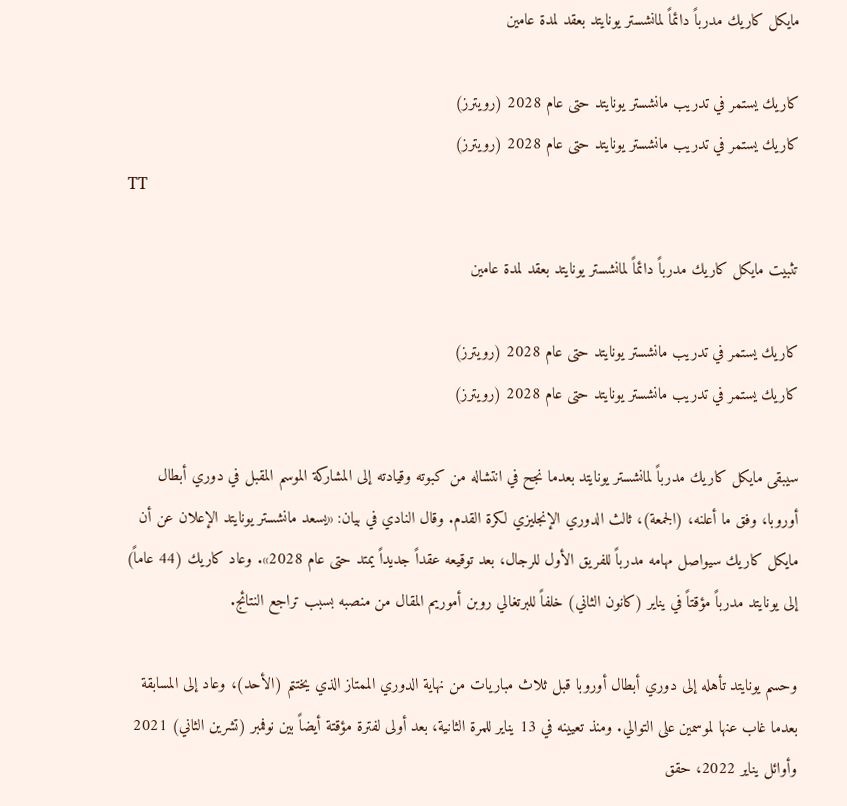مايكل كاريك مدرباً دائماً لمانشستر يونايتد بعقد لمدة عامين

كاريك يستمر في تدريب مانشستر يونايتد حتى عام 2028 (رويترز)
كاريك يستمر في تدريب مانشستر يونايتد حتى عام 2028 (رويترز)
TT

تثبيت مايكل كاريك مدرباً دائماً لمانشستر يونايتد بعقد لمدة عامين

كاريك يستمر في تدريب مانشستر يونايتد حتى عام 2028 (رويترز)
كاريك يستمر في تدريب مانشستر يونايتد حتى عام 2028 (رويترز)

سيبقى مايكل كاريك مدرباً لمانشستر يونايتد بعدما نجح في انتشاله من كبوته وقيادته إلى المشاركة الموسم المقبل في دوري أبطال أوروبا، وفق ما أعلنه، (الجمعة)، ثالث الدوري الإنجليزي لكرة القدم. وقال النادي في بيان: «يسعد مانشستر يونايتد الإعلان عن أن مايكل كاريك سيواصل مهامه مدرباً للفريق الأول للرجال، بعد توقيعه عقداً جديداً يمتد حتى عام 2028». وعاد كاريك (44 عاماً) إلى يونايتد مدرباً مؤقتاً في يناير (كانون الثاني) خلفاً للبرتغالي روبن أموريم المقال من منصبه بسبب تراجع النتائج.

وحسم يونايتد تأهله إلى دوري أبطال أوروبا قبل ثلاث مباريات من نهاية الدوري الممتاز الذي يختتم (الأحد)، وعاد إلى المسابقة بعدما غاب عنها لموسمين على التوالي. ومنذ تعيينه في 13 يناير للمرة الثانية، بعد أولى لفترة مؤقتة أيضاً بين نوفمبر (تشرين الثاني) 2021 وأوائل يناير 2022، حقق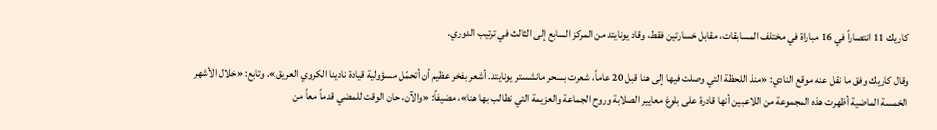كاريك 11 انتصاراً في 16 مباراة في مختلف المسابقات، مقابل خسارتين فقط، وقاد يونايتد من المركز السابع إلى الثالث في ترتيب الدوري.

وقال كاريك وفق ما نقل عنه موقع النادي: «منذ اللحظة التي وصلت فيها إلى هنا قبل 20 عاماً، شعرت بسحر مانشستر يونايتد. أشعر بفخر عظيم أن أتحمّل مسؤولية قيادة نادينا الكروي العريق». وتابع: «خلال الأشهر الخمسة الماضية أظهرت هذه المجموعة من اللاعبين أنها قادرة على بلوغ معايير الصلابة وروح الجماعة والعزيمة التي نطالب بها هنا»، مضيفاً: «والآن، حان الوقت للمضي قدماً معاً من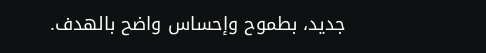جديد، بطموح وإحساس واضح بالهدف.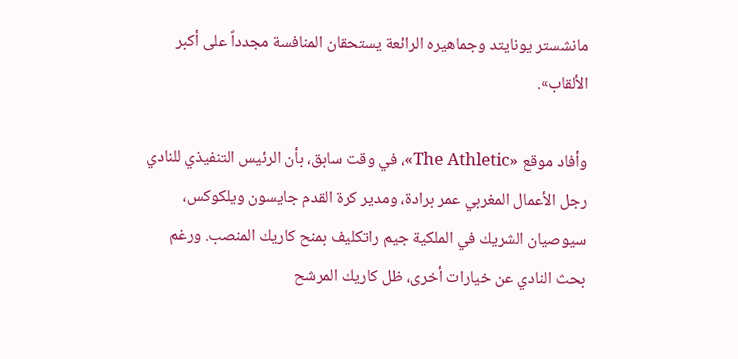مانشستر يونايتد وجماهيره الرائعة يستحقان المنافسة مجدداً على أكبر الألقاب».

وأفاد موقع «The Athletic»، في وقت سابق، بأن الرئيس التنفيذي للنادي رجل الأعمال المغربي عمر برادة، ومدير كرة القدم جايسون ويلكوكس، سيوصيان الشريك في الملكية جيم راتكليف بمنح كاريك المنصب. ورغم بحث النادي عن خيارات أخرى، ظل كاريك المرشح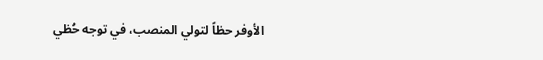الأوفر حظاً لتولي المنصب، في توجه حُظي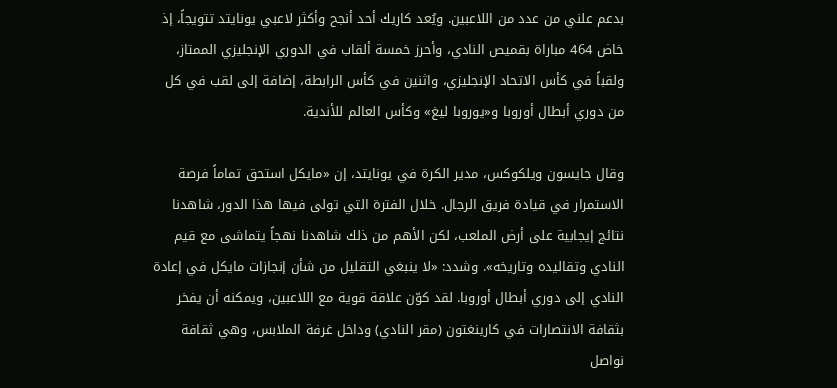بدعم علني من عدد من اللاعبين. ويُعد كاريك أحد أنجح وأكثر لاعبي يونايتد تتويجاً، إذ خاض 464 مباراة بقميص النادي، وأحرز خمسة ألقاب في الدوري الإنجليزي الممتاز، ولقباً في كأس الاتحاد الإنجليزي، واثنين في كأس الرابطة، إضافة إلى لقب في كل من دوري أبطال أوروبا و«يوروبا ليغ» وكأس العالم للأندية.

وقال جايسون ويلكوكس، مدير الكرة في يونايتد، إن «مايكل استحق تماماً فرصة الاستمرار في قيادة فريق الرجال. خلال الفترة التي تولى فيها هذا الدور، شاهدنا نتائج إيجابية على أرض الملعب، لكن الأهم من ذلك شاهدنا نهجاً يتماشى مع قيم النادي وتقاليده وتاريخه». وشدد: «لا ينبغي التقليل من شأن إنجازات مايكل في إعادة النادي إلى دوري أبطال أوروبا. لقد كوّن علاقة قوية مع اللاعبين، ويمكنه أن يفخر بثقافة الانتصارات في كارينغتون (مقر النادي) وداخل غرفة الملابس، وهي ثقافة نواصل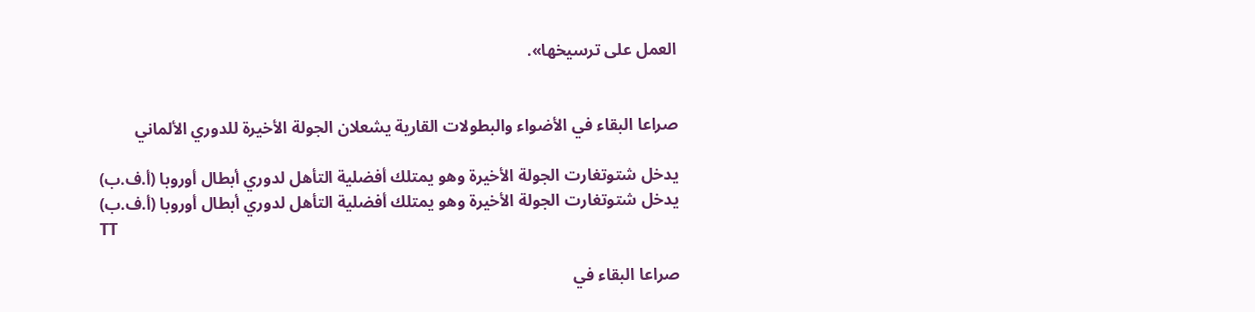العمل على ترسيخها».


صراعا البقاء في الأضواء والبطولات القارية يشعلان الجولة الأخيرة للدوري الألماني

يدخل شتوتغارت الجولة الأخيرة وهو يمتلك أفضلية التأهل لدوري أبطال أوروبا (أ.ف.ب)
يدخل شتوتغارت الجولة الأخيرة وهو يمتلك أفضلية التأهل لدوري أبطال أوروبا (أ.ف.ب)
TT

صراعا البقاء في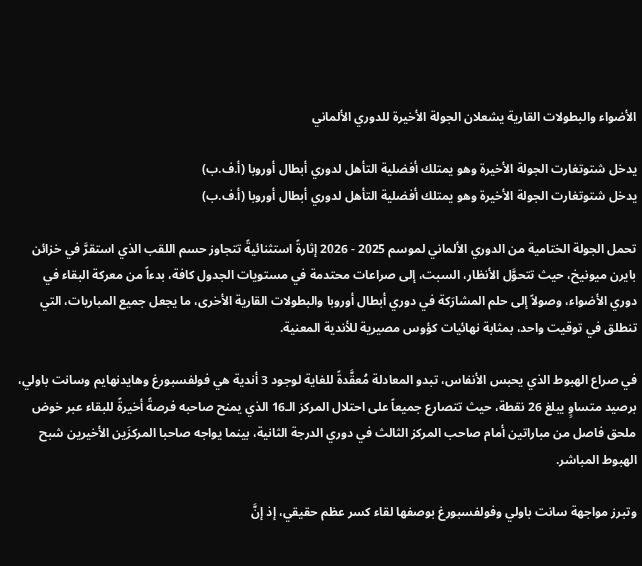الأضواء والبطولات القارية يشعلان الجولة الأخيرة للدوري الألماني

يدخل شتوتغارت الجولة الأخيرة وهو يمتلك أفضلية التأهل لدوري أبطال أوروبا (أ.ف.ب)
يدخل شتوتغارت الجولة الأخيرة وهو يمتلك أفضلية التأهل لدوري أبطال أوروبا (أ.ف.ب)

تحمل الجولة الختامية من الدوري الألماني لموسم 2025 - 2026 إثارةً استثنائيةً تتجاوز حسم اللقب الذي استقرَّ في خزائن بايرن ميونيخ، حيث تتحوَّل الأنظار، السبت، إلى صراعات محتدمة في مستويات الجدول كافة، بدءاً من معركة البقاء في دوري الأضواء، وصولاً إلى حلم المشارَكة في دوري أبطال أوروبا والبطولات القارية الأخرى، ما يجعل جميع المباريات، التي تنطلق في توقيت واحد، بمثابة نهائيات كؤوس مصيرية للأندية المعنية.

في صراع الهبوط الذي يحبس الأنفاس، تبدو المعادلة مُعقَّدةً للغاية لوجود 3 أندية هي فولفسبورغ وهايدنهايم وسانت باولي، برصيد متساوٍ يبلغ 26 نقطة، حيث تتصارع جميعاً على احتلال المركز الـ16 الذي يمنح صاحبه فرصةً أخيرةً للبقاء عبر خوض ملحق فاصل من مباراتين أمام صاحب المركز الثالث في دوري الدرجة الثانية، بينما يواجه صاحبا المركزَين الأخيرين شبح الهبوط المباشر.

وتبرز مواجهة سانت باولي وفولفسبورغ بوصفها لقاء كسر عظم حقيقي، إذ إنَّ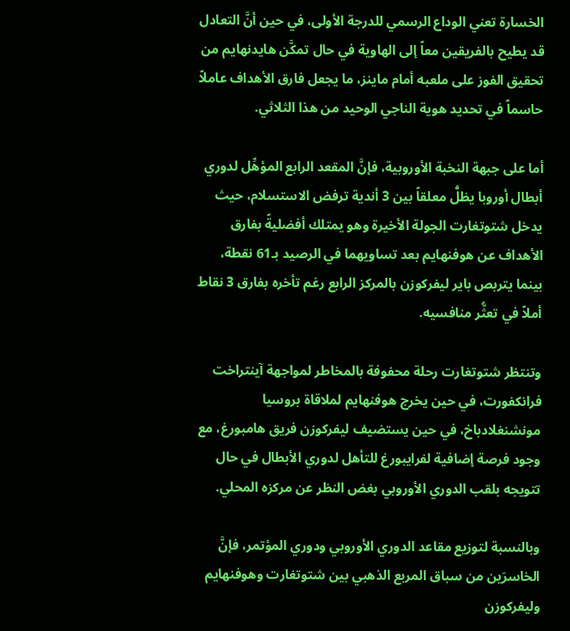الخسارة تعني الوداع الرسمي للدرجة الأولى، في حين أنَّ التعادل قد يطيح بالفريقين معاً إلى الهاوية في حال تمكَّن هايدنهايم من تحقيق الفوز على ملعبه أمام ماينز، ما يجعل فارق الأهداف عاملاً حاسماً في تحديد هوية الناجي الوحيد من هذا الثلاثي.

أما على جبهة النخبة الأوروبية، فإنَّ المقعد الرابع المؤهِّل لدوري أبطال أوروبا يظلُّ معلقاً بين 3 أندية ترفض الاستسلام، حيث يدخل شتوتغارت الجولة الأخيرة وهو يمتلك أفضليةً بفارق الأهداف عن هوفنهايم بعد تساويهما في الرصيد بـ61 نقطة، بينما يتربص باير ليفركوزن بالمركز الرابع رغم تأخره بفارق 3 نقاط أملاً في تعثُّر منافسيه.

وتنتظر شتوتغارت رحلة محفوفة بالمخاطر لمواجهة آينتراخت فرانكفورت، في حين يخرج هوفنهايم لملاقاة بروسيا مونشنغلادباخ، في حين يستضيف ليفركوزن فريق هامبورغ، مع وجود فرصة إضافية لفرايبورغ للتأهل لدوري الأبطال في حال تتويجه بلقب الدوري الأوروبي بغض النظر عن مركزه المحلي.

وبالنسبة لتوزيع مقاعد الدوري الأوروبي ودوري المؤتمر، فإنَّ الخاسرَين من سباق المربع الذهبي بين شتوتغارت وهوفنهايم وليفركوزن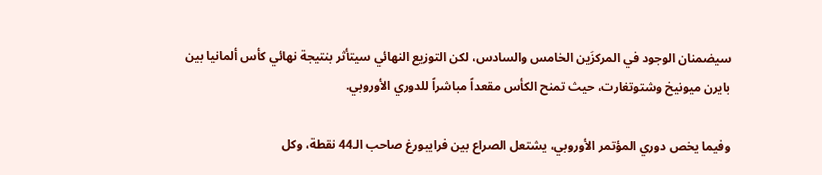سيضمنان الوجود في المركزَين الخامس والسادس، لكن التوزيع النهائي سيتأثر بنتيجة نهائي كأس ألمانيا بين بايرن ميونيخ وشتوتغارت، حيث تمنح الكأس مقعداً مباشراً للدوري الأوروبي.

وفيما يخص دوري المؤتمر الأوروبي، يشتعل الصراع بين فرايبورغ صاحب الـ44 نقطة، وكل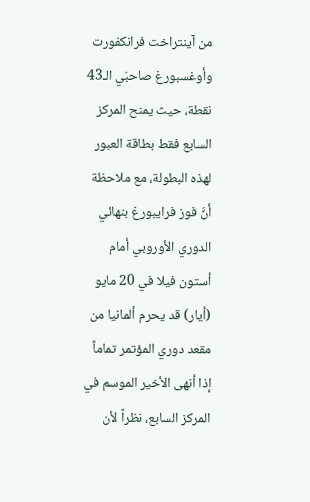من آينتراخت فرانكفورت وأوغسبورغ صاحبَي الـ43 نقطة، حيث يمنح المركز السابع فقط بطاقة العبور لهذه البطولة، مع ملاحظة أنَّ فوز فرايبورغ بنهائي الدوري الأوروبي أمام أستون فيلا في 20 مايو (أيار) قد يحرم ألمانيا من مقعد دوري المؤتمر تماماً إذا أنهى الأخير الموسم في المركز السابع، نظراً لأن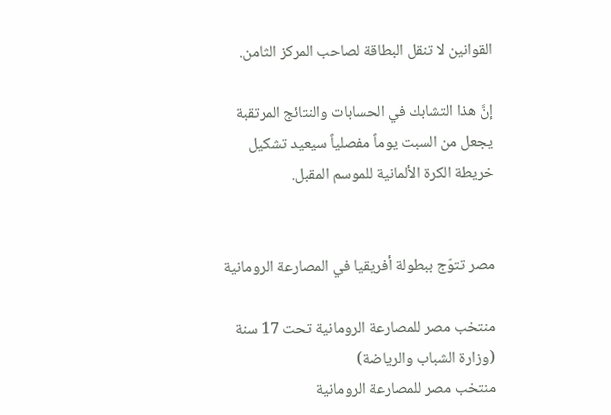القوانين لا تنقل البطاقة لصاحب المركز الثامن.

إنَّ هذا التشابك في الحسابات والنتائج المرتقبة يجعل من السبت يوماً مفصلياً سيعيد تشكيل خريطة الكرة الألمانية للموسم المقبل.


مصر تتوّج ببطولة أفريقيا في المصارعة الرومانية

منتخب مصر للمصارعة الرومانية تحت 17 سنة (وزارة الشباب والرياضة)
منتخب مصر للمصارعة الرومانية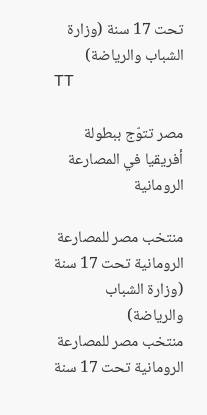تحت 17 سنة (وزارة الشباب والرياضة)
TT

مصر تتوّج ببطولة أفريقيا في المصارعة الرومانية

منتخب مصر للمصارعة الرومانية تحت 17 سنة (وزارة الشباب والرياضة)
منتخب مصر للمصارعة الرومانية تحت 17 سنة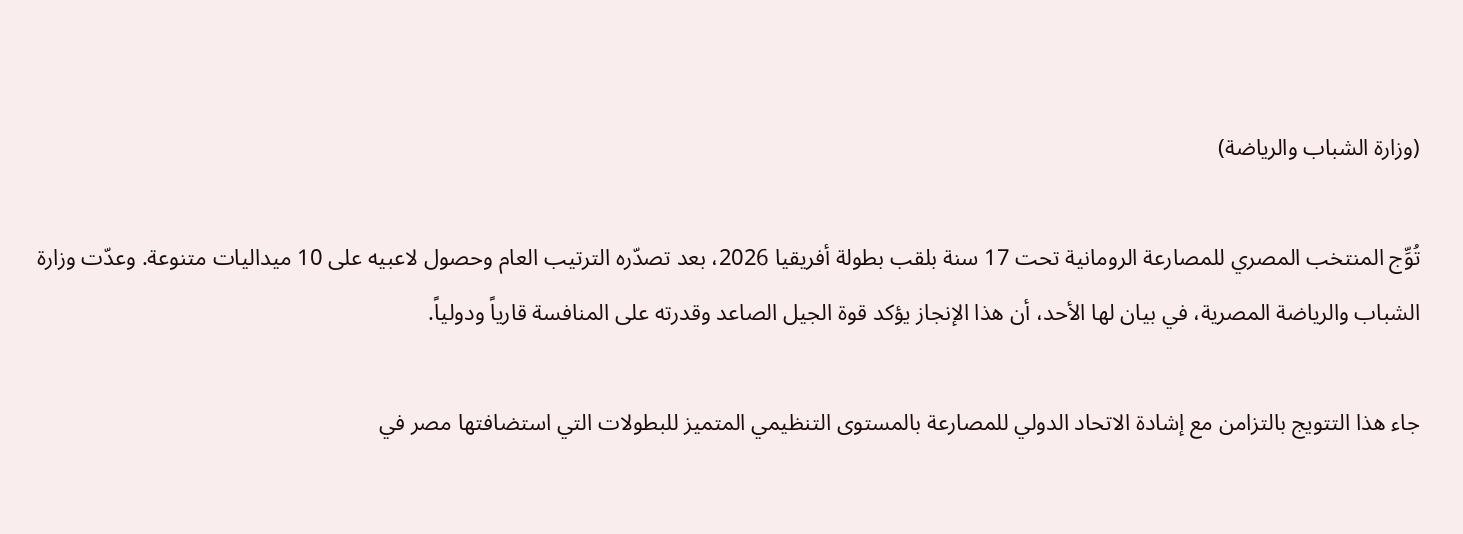(وزارة الشباب والرياضة)

تُوِّج المنتخب المصري للمصارعة الرومانية تحت 17 سنة بلقب بطولة أفريقيا 2026، بعد تصدّره الترتيب العام وحصول لاعبيه على 10 ميداليات متنوعة. وعدّت وزارة الشباب والرياضة المصرية، في بيان لها الأحد، أن هذا الإنجاز يؤكد قوة الجيل الصاعد وقدرته على المنافسة قارياً ودولياً.

جاء هذا التتويج بالتزامن مع إشادة الاتحاد الدولي للمصارعة بالمستوى التنظيمي المتميز للبطولات التي استضافتها مصر في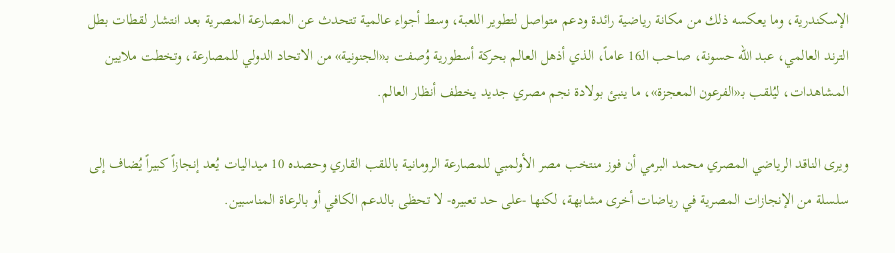الإسكندرية، وما يعكسه ذلك من مكانة رياضية رائدة ودعم متواصل لتطوير اللعبة، وسط أجواء عالمية تتحدث عن المصارعة المصرية بعد انتشار لقطات بطل الترند العالمي، عبد الله حسونة، صاحب الـ16 عاماً، الذي أذهل العالم بحركة أسطورية وُصفت بـ«الجنونية» من الاتحاد الدولي للمصارعة، وتخطت ملايين المشاهدات، ليُلقب بـ«الفرعون المعجزة»، ما ينبئ بولادة نجم مصري جديد يخطف أنظار العالم.

ويرى الناقد الرياضي المصري محمد البرمي أن فوز منتخب مصر الأولمبي للمصارعة الرومانية باللقب القاري وحصده 10 ميداليات يُعد إنجازاً كبيراً يُضاف إلى سلسلة من الإنجازات المصرية في رياضات أخرى مشابهة، لكنها -على حد تعبيره- لا تحظى بالدعم الكافي أو بالرعاة المناسبين.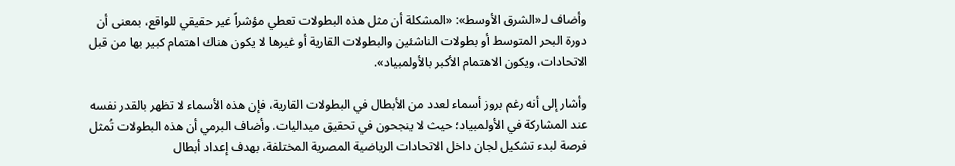وأضاف لـ«الشرق الأوسط»: «المشكلة أن مثل هذه البطولات تعطي مؤشراً غير حقيقي للواقع، بمعنى أن دورة البحر المتوسط أو بطولات الناشئين والبطولات القارية أو غيرها لا يكون هناك اهتمام كبير بها من قبل الاتحادات، ويكون الاهتمام الأكبر بالأولمبياد».

وأشار إلى أنه رغم بروز أسماء لعدد من الأبطال في البطولات القارية، فإن هذه الأسماء لا تظهر بالقدر نفسه عند المشاركة في الأولمبياد؛ حيث لا ينجحون في تحقيق ميداليات. وأضاف البرمي أن هذه البطولات تُمثل فرصة لبدء تشكيل لجان داخل الاتحادات الرياضية المصرية المختلفة، بهدف إعداد أبطال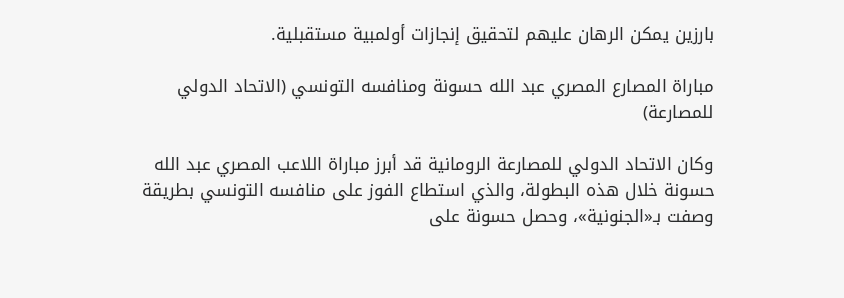بارزين يمكن الرهان عليهم لتحقيق إنجازات أولمبية مستقبلية.

مباراة المصارع المصري عبد الله حسونة ومنافسه التونسي (الاتحاد الدولي للمصارعة)

وكان الاتحاد الدولي للمصارعة الرومانية قد أبرز مباراة اللاعب المصري عبد الله حسونة خلال هذه البطولة، والذي استطاع الفوز على منافسه التونسي بطريقة وصفت بـ«الجنونية»، وحصل حسونة على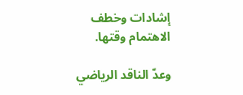إشادات وخطف الاهتمام وقتها.

وعدّ الناقد الرياضي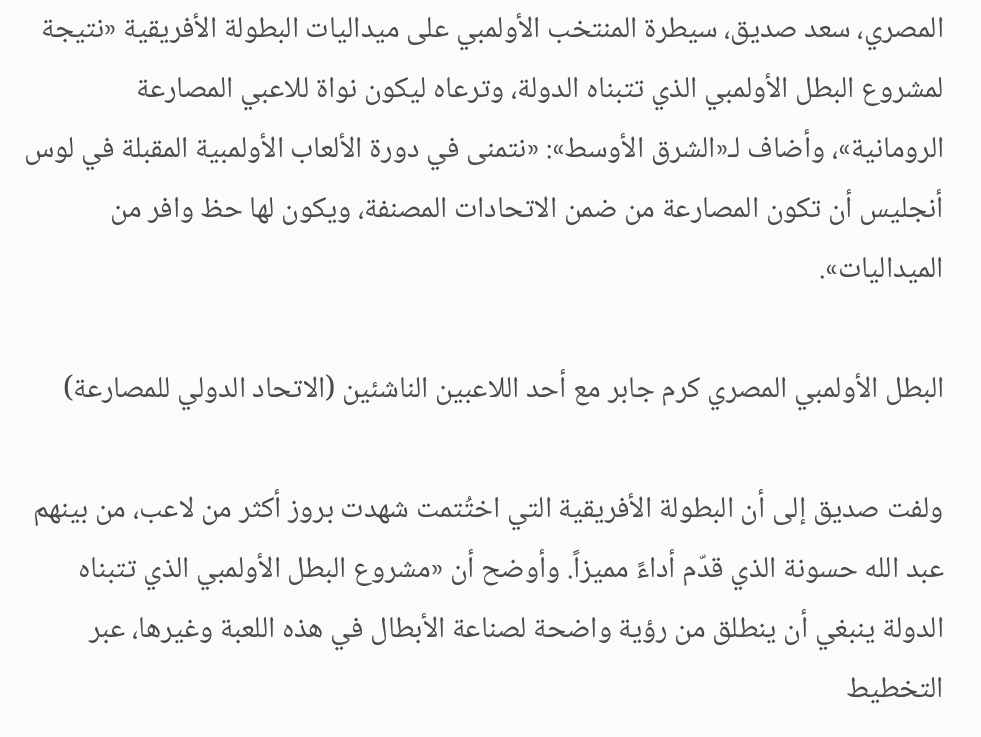المصري، سعد صديق، سيطرة المنتخب الأولمبي على ميداليات البطولة الأفريقية «نتيجة لمشروع البطل الأولمبي الذي تتبناه الدولة، وترعاه ليكون نواة للاعبي المصارعة الرومانية»، وأضاف لـ«الشرق الأوسط»: «نتمنى في دورة الألعاب الأولمبية المقبلة في لوس أنجليس أن تكون المصارعة من ضمن الاتحادات المصنفة، ويكون لها حظ وافر من الميداليات».

البطل الأولمبي المصري كرم جابر مع أحد اللاعبين الناشئين (الاتحاد الدولي للمصارعة)

ولفت صديق إلى أن البطولة الأفريقية التي اختُتمت شهدت بروز أكثر من لاعب، من بينهم عبد الله حسونة الذي قدّم أداءً مميزاً. وأوضح أن «مشروع البطل الأولمبي الذي تتبناه الدولة ينبغي أن ينطلق من رؤية واضحة لصناعة الأبطال في هذه اللعبة وغيرها، عبر التخطيط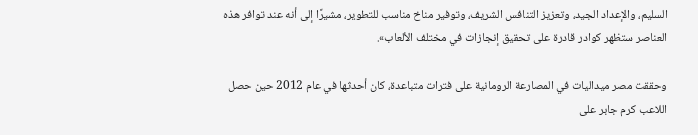السليم، والإعداد الجيد، وتعزيز التنافس الشريف، وتوفير مناخ مناسب للتطوير، مشيرًا إلى أنه عند توافر هذه العناصر ستظهر كوادر قادرة على تحقيق إنجازات في مختلف الألعاب».

وحققت مصر ميداليات في المصارعة الرومانية على فترات متباعدة، كان أحدثها في عام 2012 حين حصل اللاعب كرم جابر على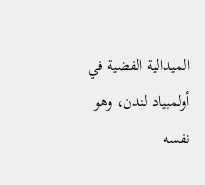الميدالية الفضية في أولمبياد لندن، وهو نفسه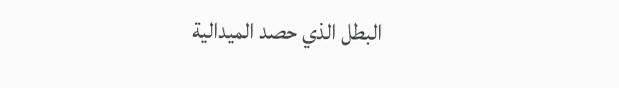البطل الذي حصد الميدالية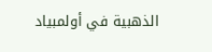الذهبية في أولمبياد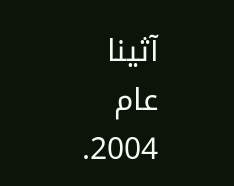آثينا عام 2004.